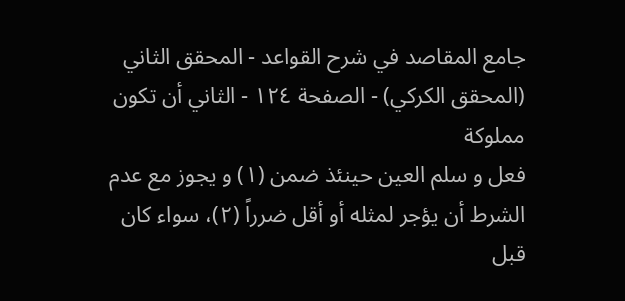جامع المقاصد في شرح القواعد - المحقق الثاني (المحقق الكركي) - الصفحة ١٢٤ - الثاني أن تكون مملوكة
فعل و سلم العين حينئذ ضمن (١) و يجوز مع عدم الشرط أن يؤجر لمثله أو أقل ضرراً (٢)، سواء كان قبل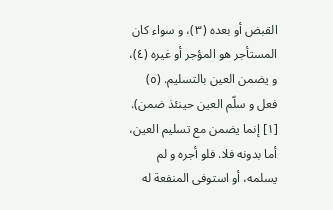القبض أو بعده (٣)، و سواء كان المستأجر هو المؤجر أو غيره (٤)، و يضمن العين بالتسليم. (٥)
فعل و سلّم العين حينئذ ضمن).
[١] إنما يضمن مع تسليم العين، أما بدونه فلا. فلو أجره و لم يسلمه، أو استوفى المنفعة له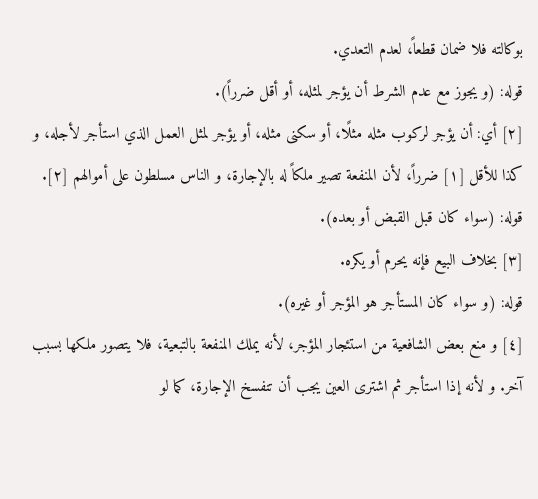بوكالته فلا ضمان قطعاً، لعدم التعدي.
قوله: (و يجوز مع عدم الشرط أن يؤجر لمثله، أو أقل ضرراً).
[٢] أي: أن يؤجر لركوب مثله مثلًا، أو سكنى مثله، أو يؤجر لمثل العمل الذي استأجر لأجله، و كذا للأقل [١] ضرراً، لأن المنفعة تصير ملكاً له بالإجارة، و الناس مسلطون على أموالهم [٢].
قوله: (سواء كان قبل القبض أو بعده).
[٣] بخلاف البيع فإنه يحرم أو يكره.
قوله: (و سواء كان المستأجر هو المؤجر أو غيره).
[٤] و منع بعض الشافعية من استئجار المؤجر، لأنه يملك المنفعة بالتبعية، فلا يتصور ملكها بسبب آخر. و لأنه إذا استأجر ثم اشترى العين يجب أن تنفسخ الإجارة، كما لو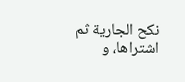نكح الجارية ثم اشتراها، و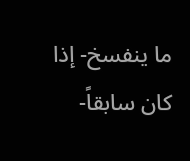ما ينفسخ- إذا كان سابقاً-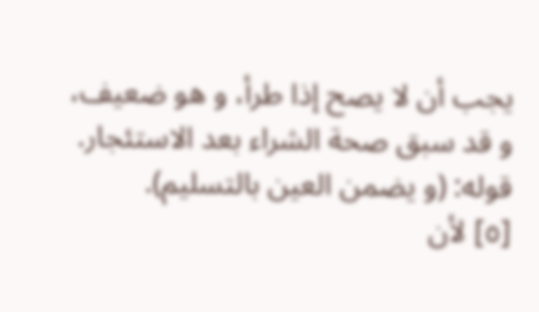يجب أن لا يصح إذا طرأ، و هو ضعيف، و قد سبق صحة الشراء بعد الاستئجار.
قوله: (و يضمن العين بالتسليم).
[٥] لأن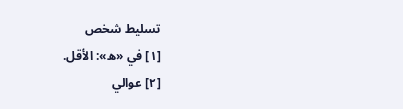تسليط شخص
[١] في «ه»: الأقل.
[٢] عوالي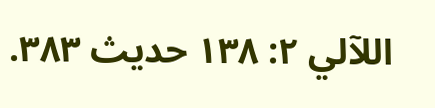اللآلي ٢: ١٣٨ حديث ٣٨٣.